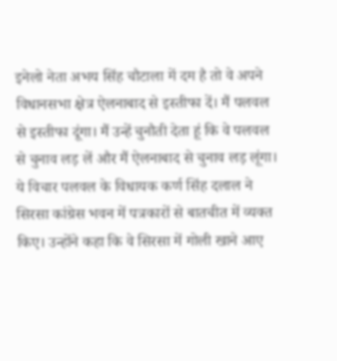इनेलो नेता अभय सिंह चौटाला में दम है तो वे अपने विधानसभा क्षेत्र ऐलनाबाद से इस्तीफा दें। मैं पलवल से इस्तीफा दूंगा। मैं उन्हें चुनौती देता हूं कि वे पलवल से चुनाव लड़ लें और मैं ऐलनाबाद से चुनाव लड़ लूंगा। ये विचार पलवल के विधायक कर्ण सिंह दलाल ने सिरसा कांग्रेस भवन में पत्रकारों से बातचीत में व्यक्त किए। उन्होंने कहा कि वे सिरसा में गोली खाने आए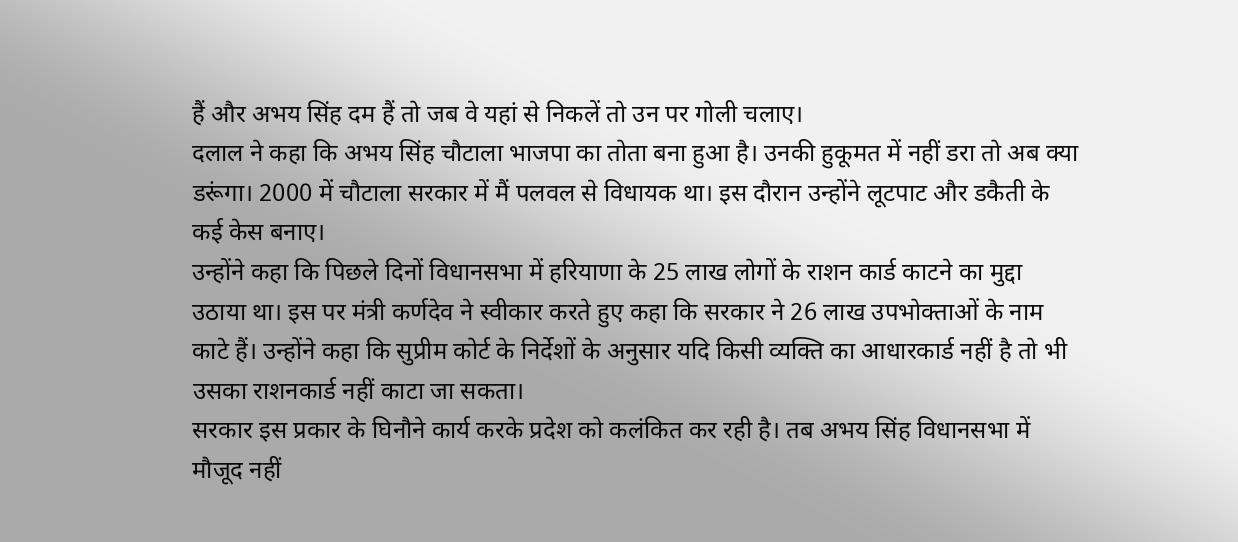हैं और अभय सिंह दम हैं तो जब वे यहां से निकलें तो उन पर गोली चलाए।
दलाल ने कहा कि अभय सिंह चौटाला भाजपा का तोता बना हुआ है। उनकी हुकूमत में नहीं डरा तो अब क्या डरूंगा। 2000 में चौटाला सरकार में मैं पलवल से विधायक था। इस दौरान उन्होंने लूटपाट और डकैती के कई केस बनाए।
उन्होंने कहा कि पिछले दिनों विधानसभा में हरियाणा के 25 लाख लोगों के राशन कार्ड काटने का मुद्दा उठाया था। इस पर मंत्री कर्णदेव ने स्वीकार करते हुए कहा कि सरकार ने 26 लाख उपभोक्ताओं के नाम काटे हैं। उन्होंने कहा कि सुप्रीम कोर्ट के निर्देशों के अनुसार यदि किसी व्यक्ति का आधारकार्ड नहीं है तो भी उसका राशनकार्ड नहीं काटा जा सकता।
सरकार इस प्रकार के घिनौने कार्य करके प्रदेश को कलंकित कर रही है। तब अभय सिंह विधानसभा में मौजूद नहीं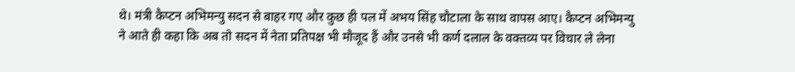थे। मंत्री कैप्टन अभिमन्यु सदन से बाहर गए और कुछ ही पल में अभय सिंह चौटाला के साथ वापस आए। कैप्टन अभिमन्यु ने आते ही कहा कि अब तो सदन में नेता प्रतिपक्ष भी मौजूद हैं और उनसे भी कर्ण दलाल के वक्तव्य पर विचार ले लेना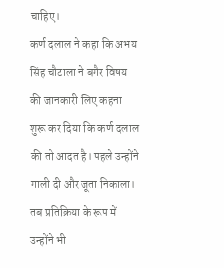चाहिए।
कर्ण दलाल ने कहा कि अभय सिंह चौटाला ने बगैर विषय की जानकारी लिए कहना शुरू कर दिया कि कर्ण दलाल की तो आदत है। पहले उन्होंने गाली दी और जूता निकाला। तब प्रतिक्रिया के रूप में उन्होंने भी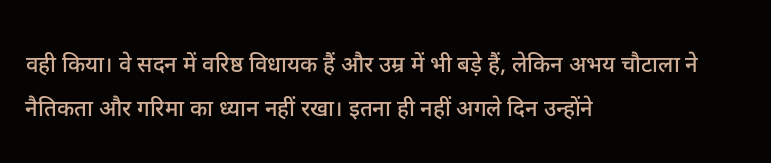वही किया। वे सदन में वरिष्ठ विधायक हैं और उम्र में भी बड़े हैं, लेकिन अभय चौटाला ने नैतिकता और गरिमा का ध्यान नहीं रखा। इतना ही नहीं अगले दिन उन्होंने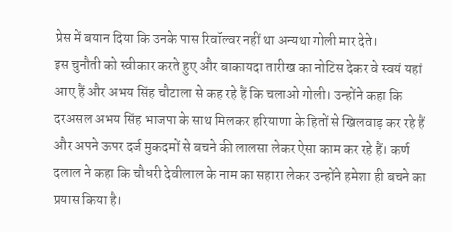प्रेस में बयान दिया कि उनके पास रिवॉल्वर नहीं था अन्यथा गोली मार देते।
इस चुनौती को स्वीकार करते हुए और बाकायदा तारीख का नोटिस देकर वे स्वयं यहां आए हैं और अभय सिंह चौटाला से कह रहे हैं कि चलाओ गोली। उन्होंने कहा कि दरअसल अभय सिंह भाजपा के साथ मिलकर हरियाणा के हितों से खिलवाड़ कर रहे हैं और अपने ऊपर दर्ज मुकदमों से बचने की लालसा लेकर ऐसा काम कर रहे हैं। कर्ण दलाल ने कहा कि चौधरी देवीलाल के नाम का सहारा लेकर उन्होंने हमेशा ही बचने का प्रयास किया है।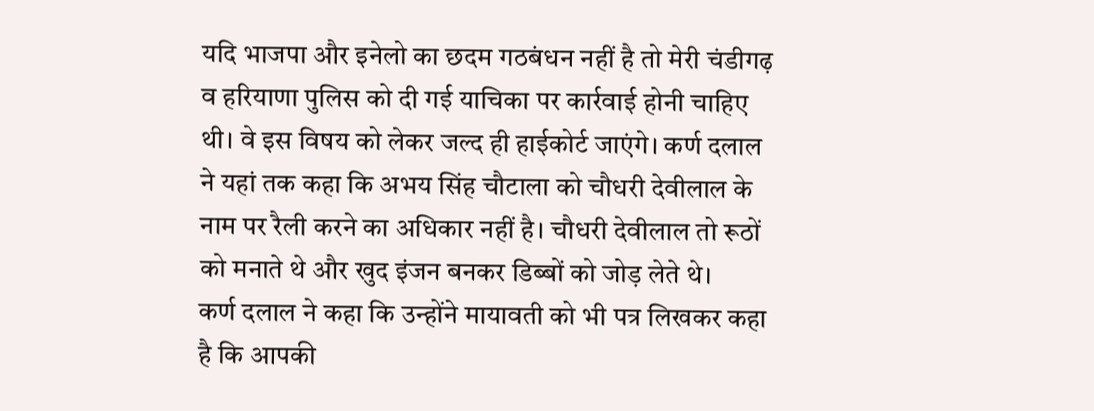यदि भाजपा और इनेलो का छदम गठबंधन नहीं है तो मेरी चंडीगढ़ व हरियाणा पुलिस को दी गई याचिका पर कार्रवाई होनी चाहिए थी। वे इस विषय को लेकर जल्द ही हाईकोर्ट जाएंगे। कर्ण दलाल ने यहां तक कहा कि अभय सिंह चौटाला को चौधरी देवीलाल के नाम पर रैली करने का अधिकार नहीं है। चौधरी देवीलाल तो रूठों को मनाते थे और खुद इंजन बनकर डिब्बों को जोड़ लेते थे।
कर्ण दलाल ने कहा कि उन्होंने मायावती को भी पत्र लिखकर कहा है कि आपकी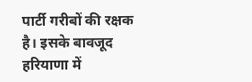पार्टी गरीबों की रक्षक है। इसके बावजूद हरियाणा में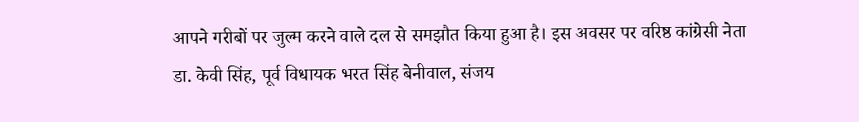आपने गरीबों पर जुल्म करने वाले दल से समझौत किया हुआ है। इस अवसर पर वरिष्ठ कांग्रेसी नेता डा. केवी सिंह, पूर्व विधायक भरत सिंह बेनीवाल, संजय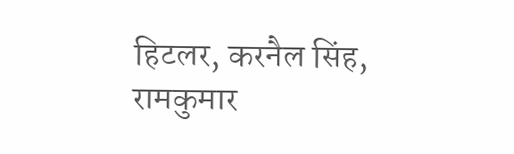हिटलर, करनैल सिंह, रामकुमार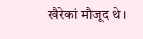खैरेकां मौजूद थे।